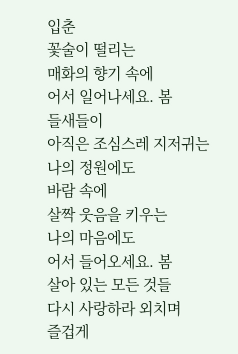입춘
꽃술이 떨리는
매화의 향기 속에
어서 일어나세요. 봄
들새들이
아직은 조심스레 지저귀는
나의 정원에도
바람 속에
살짝 웃음을 키우는
나의 마음에도
어서 들어오세요. 봄
살아 있는 모든 것들
다시 사랑하라 외치며
즐겁게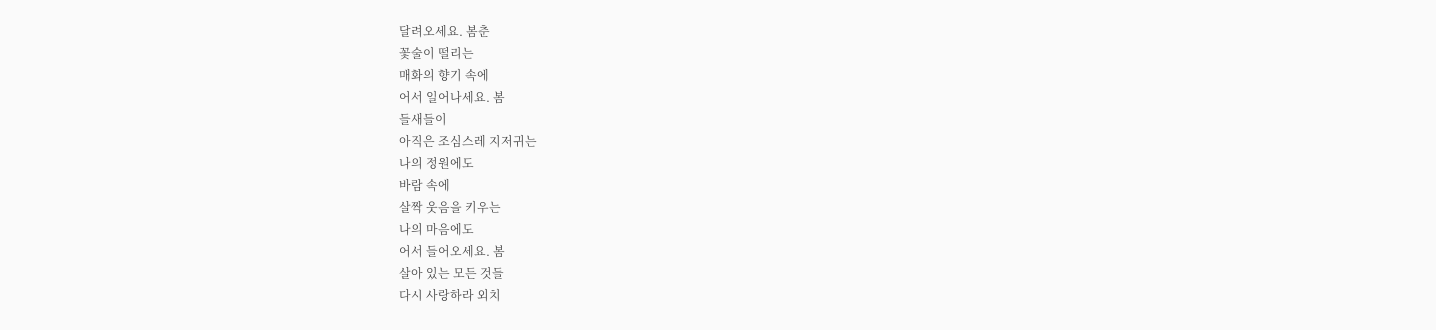달려오세요. 봄춘
꽃술이 떨리는
매화의 향기 속에
어서 일어나세요. 봄
들새들이
아직은 조심스레 지저귀는
나의 정원에도
바람 속에
살짝 웃음을 키우는
나의 마음에도
어서 들어오세요. 봄
살아 있는 모든 것들
다시 사랑하라 외치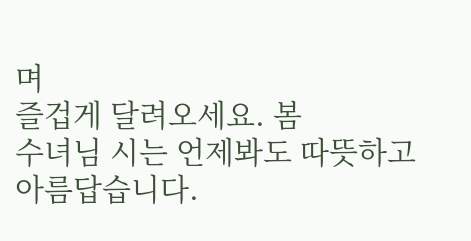며
즐겁게 달려오세요. 봄
수녀님 시는 언제봐도 따뜻하고 아름답습니다.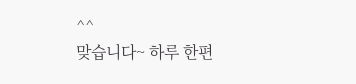^^
맞습니다~ 하루 한편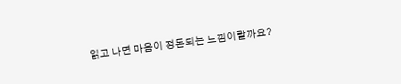읽고 나면 마음이 정돈되는 느낌이랄까요?